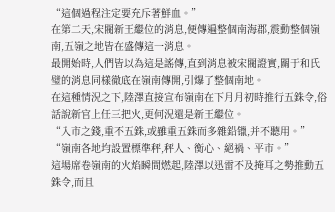“這個過程注定要充斥著鮮血。”
在第二天,宋閥新王繼位的消息,便傳遍整個南海郡,震動整個嶺南,五嶺之地皆在盛傳這一消息。
最開始時,人們皆以為這是謠傳,直到消息被宋閥證實,關于和氏璧的消息同樣徹底在嶺南傳開,引爆了整個南地。
在這種情況之下,陸澤直接宣布嶺南在下月月初時推行五銖令,俗話說新官上任三把火,更何況還是新王繼位。
“入市之錢,重不五銖,或雖重五銖而多雜鉛镴,并不聽用。”
“嶺南各地均設置標準秤,秤人、衡心、絕禍、平市。”
這場席卷嶺南的火焰瞬間燃起,陸澤以迅雷不及掩耳之勢推動五銖令,而且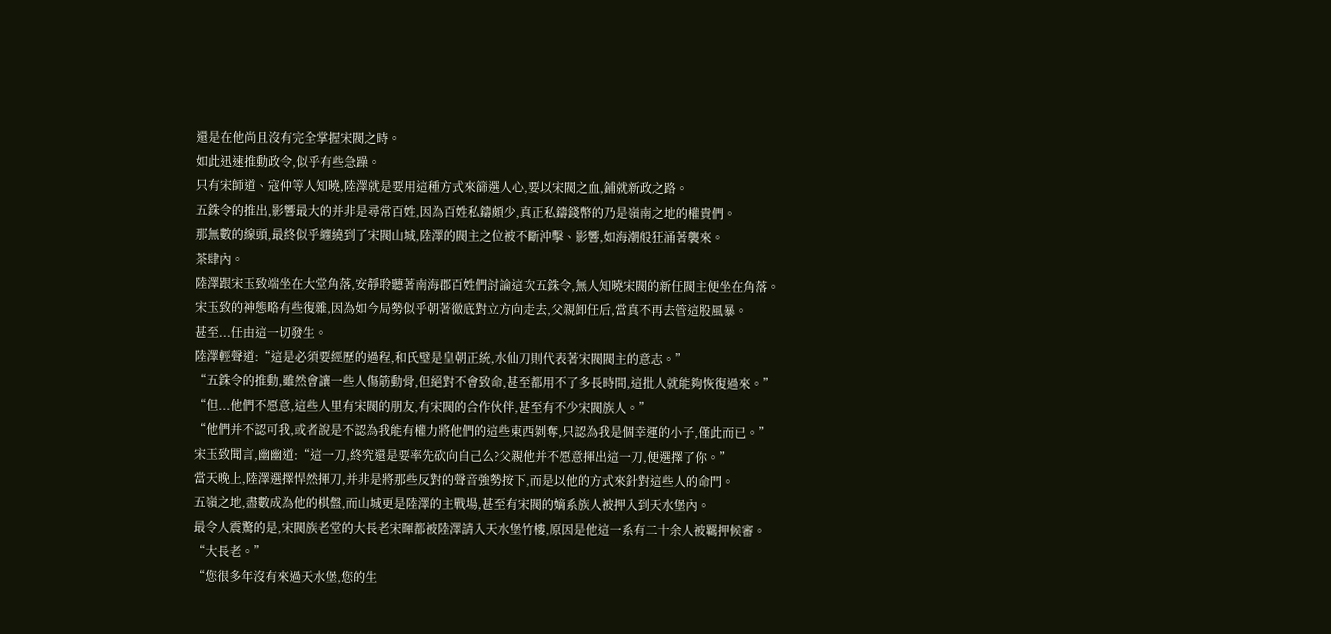還是在他尚且沒有完全掌握宋閥之時。
如此迅速推動政令,似乎有些急躁。
只有宋師道、寇仲等人知曉,陸澤就是要用這種方式來篩選人心,要以宋閥之血,鋪就新政之路。
五銖令的推出,影響最大的并非是尋常百姓,因為百姓私鑄頗少,真正私鑄錢幣的乃是嶺南之地的權貴們。
那無數的線頭,最終似乎纏繞到了宋閥山城,陸澤的閥主之位被不斷沖擊、影響,如海潮般狂涌著襲來。
茶肆內。
陸澤跟宋玉致端坐在大堂角落,安靜聆聽著南海郡百姓們討論這次五銖令,無人知曉宋閥的新任閥主便坐在角落。
宋玉致的神態略有些復雜,因為如今局勢似乎朝著徹底對立方向走去,父親卸任后,當真不再去管這股風暴。
甚至...任由這一切發生。
陸澤輕聲道:“這是必須要經歷的過程,和氏璧是皇朝正統,水仙刀則代表著宋閥閥主的意志。”
“五銖令的推動,雖然會讓一些人傷筋動骨,但絕對不會致命,甚至都用不了多長時間,這批人就能夠恢復過來。”
“但...他們不愿意,這些人里有宋閥的朋友,有宋閥的合作伙伴,甚至有不少宋閥族人。”
“他們并不認可我,或者說是不認為我能有權力將他們的這些東西剝奪,只認為我是個幸運的小子,僅此而已。”
宋玉致聞言,幽幽道:“這一刀,終究還是要率先砍向自己么?父親他并不愿意揮出這一刀,便選擇了你。”
當天晚上,陸澤選擇悍然揮刀,并非是將那些反對的聲音強勢按下,而是以他的方式來針對這些人的命門。
五嶺之地,盡數成為他的棋盤,而山城更是陸澤的主戰場,甚至有宋閥的嫡系族人被押入到天水堡內。
最令人震驚的是,宋閥族老堂的大長老宋暉都被陸澤請入天水堡竹樓,原因是他這一系有二十余人被羈押候審。
“大長老。”
“您很多年沒有來過天水堡,您的生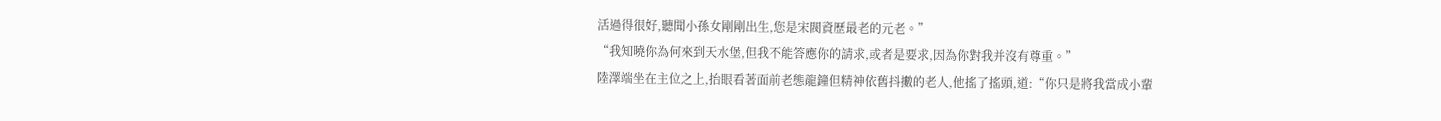活過得很好,聽聞小孫女剛剛出生,您是宋閥資歷最老的元老。”
“我知曉你為何來到天水堡,但我不能答應你的請求,或者是要求,因為你對我并沒有尊重。”
陸澤端坐在主位之上,抬眼看著面前老態龍鐘但精神依舊抖擻的老人,他搖了搖頭,道:“你只是將我當成小輩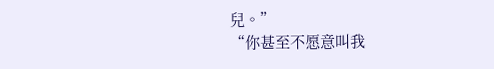兒。”
“你甚至不愿意叫我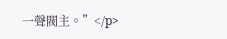一聲閥主。”</p>